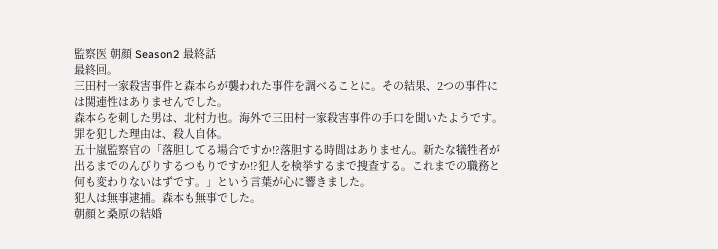監察医 朝顔 Season2 最終話
最終回。
三田村一家殺害事件と森本らが襲われた事件を調べることに。その結果、2つの事件には関連性はありませんでした。
森本らを刺した男は、北村力也。海外で三田村一家殺害事件の手口を聞いたようです。罪を犯した理由は、殺人自体。
五十嵐監察官の「落胆してる場合ですか!?落胆する時間はありません。新たな犠牲者が出るまでのんびりするつもりですか!?犯人を検挙するまで捜査する。これまでの職務と何も変わりないはずです。」という言葉が心に響きました。
犯人は無事逮捕。森本も無事でした。
朝顔と桑原の結婚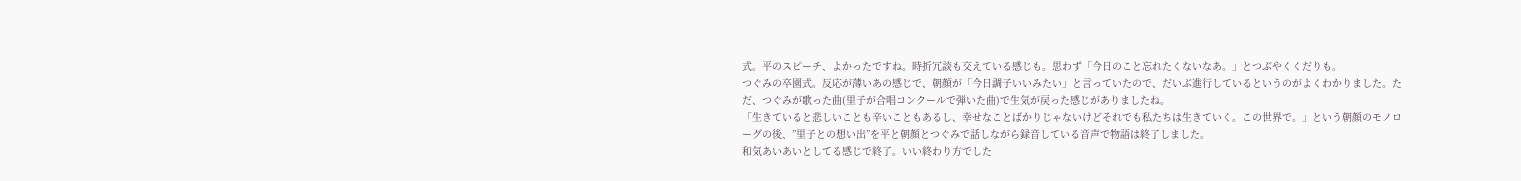式。平のスピーチ、よかったですね。時折冗談も交えている感じも。思わず「今日のこと忘れたくないなあ。」とつぶやくくだりも。
つぐみの卒園式。反応が薄いあの感じで、朝顔が「今日調子いいみたい」と言っていたので、だいぶ進行しているというのがよくわかりました。ただ、つぐみが歌った曲(里子が合唱コンクールで弾いた曲)で生気が戻った感じがありましたね。
「生きていると悲しいことも辛いこともあるし、幸せなことばかりじゃないけどそれでも私たちは生きていく。この世界で。」という朝顔のモノローグの後、”里子との想い出”を平と朝顔とつぐみで話しながら録音している音声で物語は終了しました。
和気あいあいとしてる感じで終了。いい終わり方でした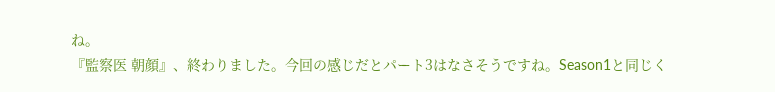ね。
『監察医 朝顔』、終わりました。今回の感じだとパート3はなさそうですね。Season1と同じく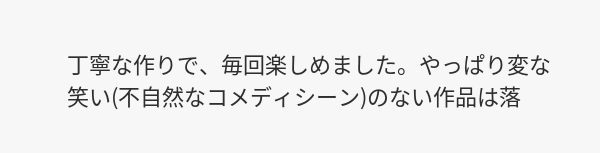丁寧な作りで、毎回楽しめました。やっぱり変な笑い(不自然なコメディシーン)のない作品は落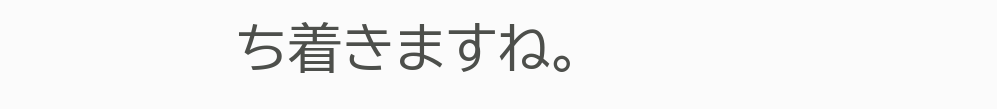ち着きますね。